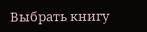Выбрать книгу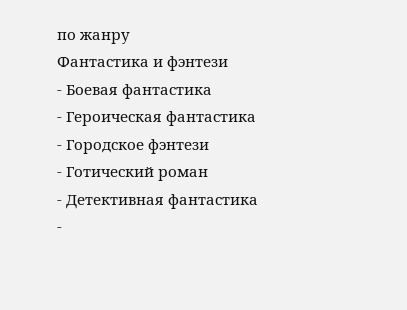по жанру
Фантастика и фэнтези
- Боевая фантастика
- Героическая фантастика
- Городское фэнтези
- Готический роман
- Детективная фантастика
-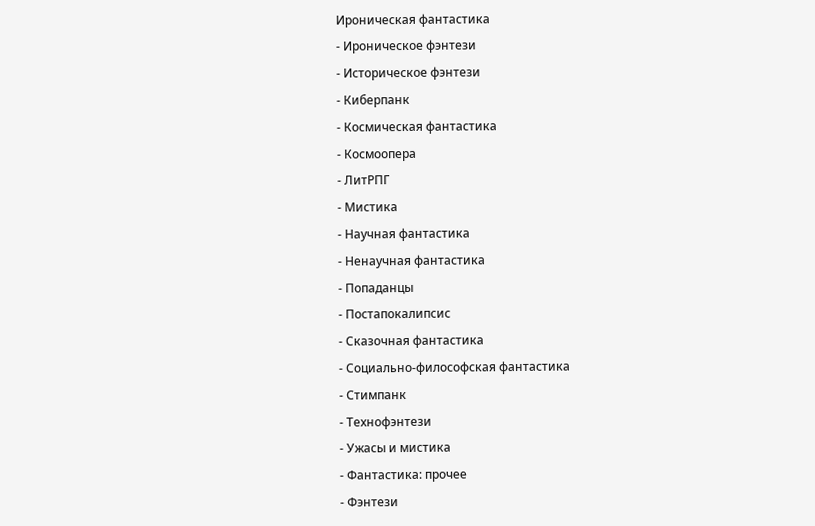Ироническая фантастика
- Ироническое фэнтези
- Историческое фэнтези
- Киберпанк
- Космическая фантастика
- Космоопера
- ЛитРПГ
- Мистика
- Научная фантастика
- Ненаучная фантастика
- Попаданцы
- Постапокалипсис
- Сказочная фантастика
- Социально-философская фантастика
- Стимпанк
- Технофэнтези
- Ужасы и мистика
- Фантастика: прочее
- Фэнтези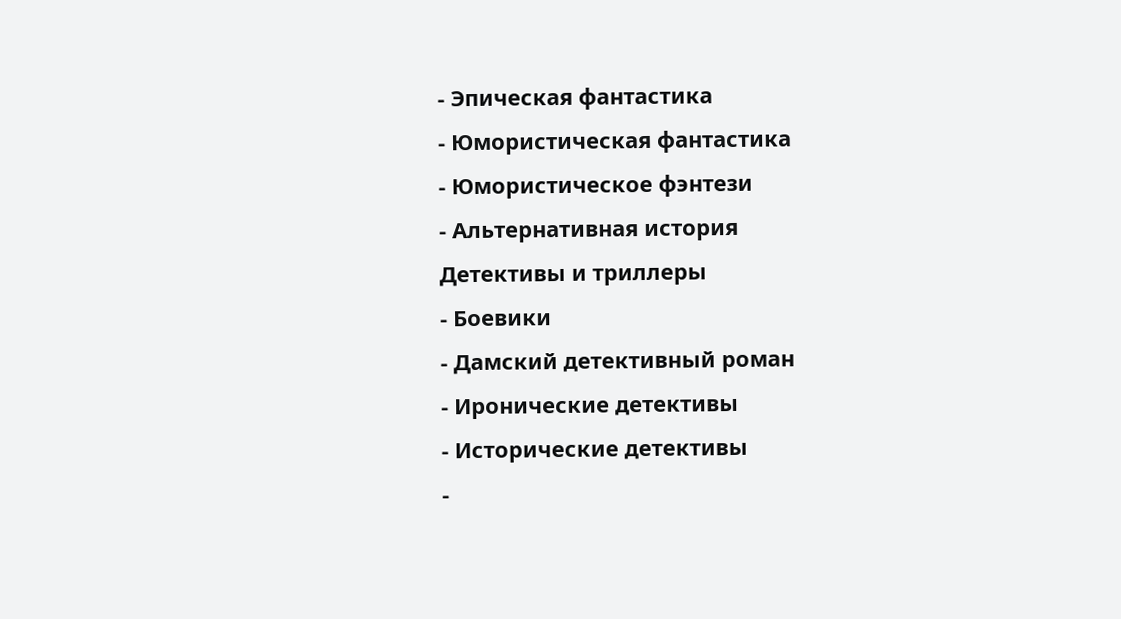- Эпическая фантастика
- Юмористическая фантастика
- Юмористическое фэнтези
- Альтернативная история
Детективы и триллеры
- Боевики
- Дамский детективный роман
- Иронические детективы
- Исторические детективы
-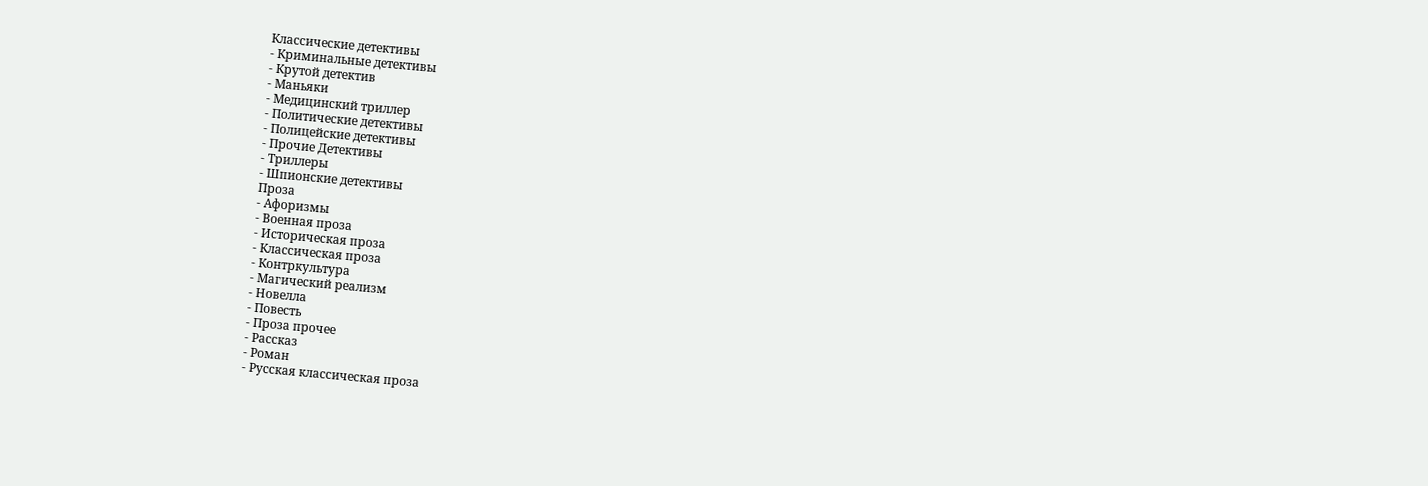Классические детективы
- Криминальные детективы
- Крутой детектив
- Маньяки
- Медицинский триллер
- Политические детективы
- Полицейские детективы
- Прочие Детективы
- Триллеры
- Шпионские детективы
Проза
- Афоризмы
- Военная проза
- Историческая проза
- Классическая проза
- Контркультура
- Магический реализм
- Новелла
- Повесть
- Проза прочее
- Рассказ
- Роман
- Русская классическая проза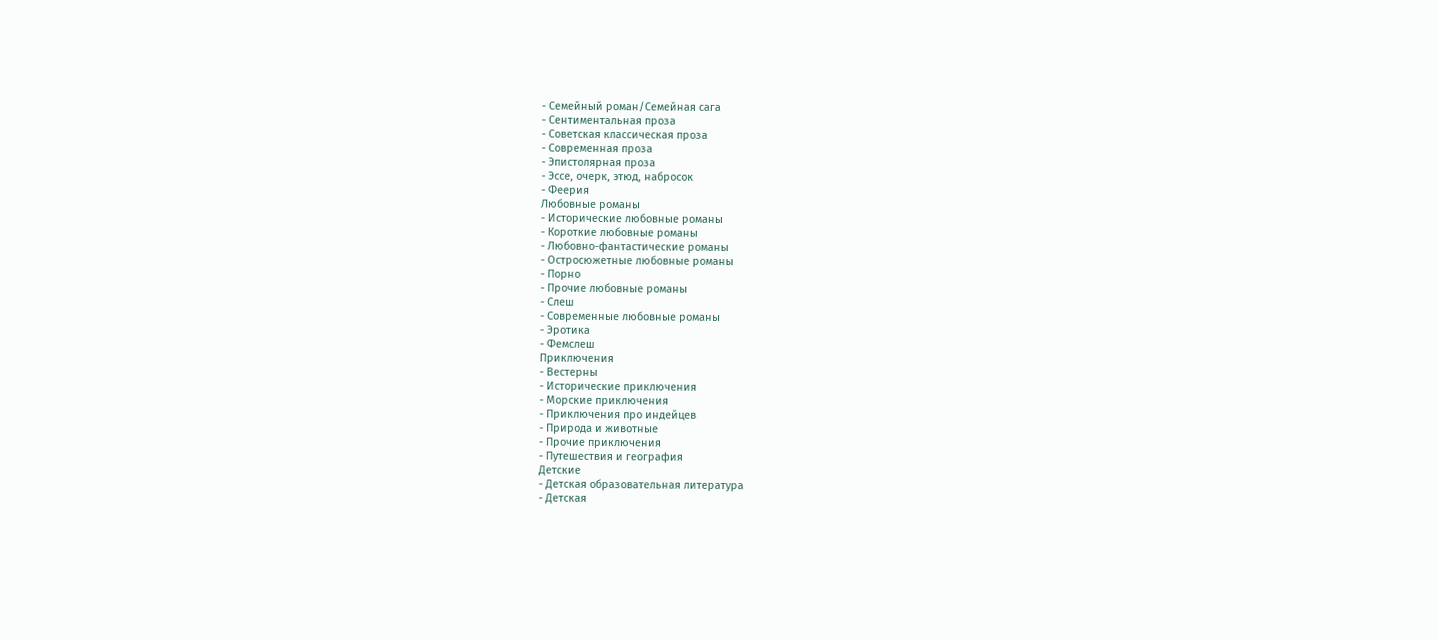- Семейный роман/Семейная сага
- Сентиментальная проза
- Советская классическая проза
- Современная проза
- Эпистолярная проза
- Эссе, очерк, этюд, набросок
- Феерия
Любовные романы
- Исторические любовные романы
- Короткие любовные романы
- Любовно-фантастические романы
- Остросюжетные любовные романы
- Порно
- Прочие любовные романы
- Слеш
- Современные любовные романы
- Эротика
- Фемслеш
Приключения
- Вестерны
- Исторические приключения
- Морские приключения
- Приключения про индейцев
- Природа и животные
- Прочие приключения
- Путешествия и география
Детские
- Детская образовательная литература
- Детская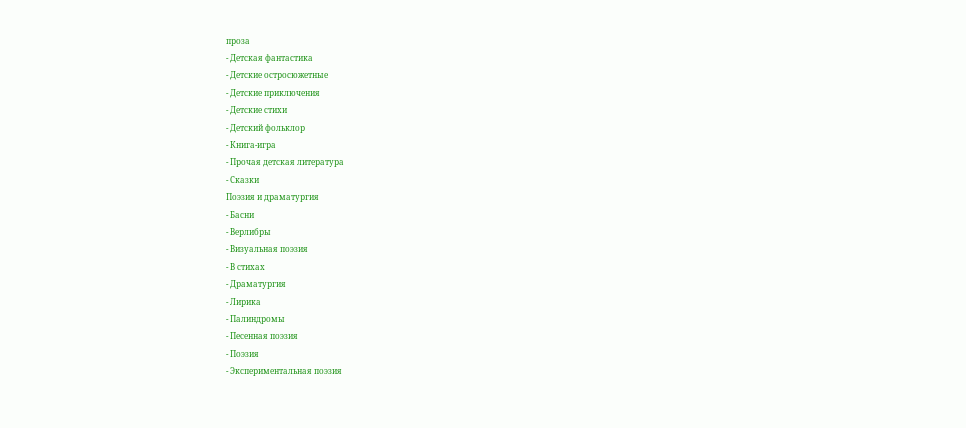проза
- Детская фантастика
- Детские остросюжетные
- Детские приключения
- Детские стихи
- Детский фольклор
- Книга-игра
- Прочая детская литература
- Сказки
Поэзия и драматургия
- Басни
- Верлибры
- Визуальная поэзия
- В стихах
- Драматургия
- Лирика
- Палиндромы
- Песенная поэзия
- Поэзия
- Экспериментальная поэзия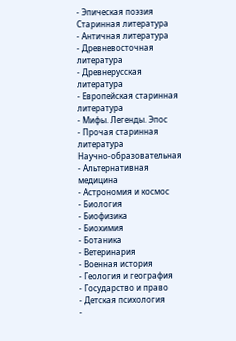- Эпическая поэзия
Старинная литература
- Античная литература
- Древневосточная литература
- Древнерусская литература
- Европейская старинная литература
- Мифы. Легенды. Эпос
- Прочая старинная литература
Научно-образовательная
- Альтернативная медицина
- Астрономия и космос
- Биология
- Биофизика
- Биохимия
- Ботаника
- Ветеринария
- Военная история
- Геология и география
- Государство и право
- Детская психология
-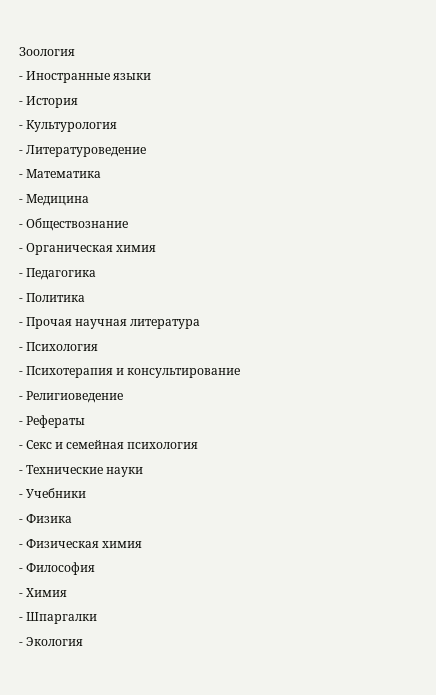Зоология
- Иностранные языки
- История
- Культурология
- Литературоведение
- Математика
- Медицина
- Обществознание
- Органическая химия
- Педагогика
- Политика
- Прочая научная литература
- Психология
- Психотерапия и консультирование
- Религиоведение
- Рефераты
- Секс и семейная психология
- Технические науки
- Учебники
- Физика
- Физическая химия
- Философия
- Химия
- Шпаргалки
- Экология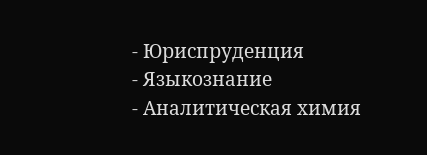- Юриспруденция
- Языкознание
- Аналитическая химия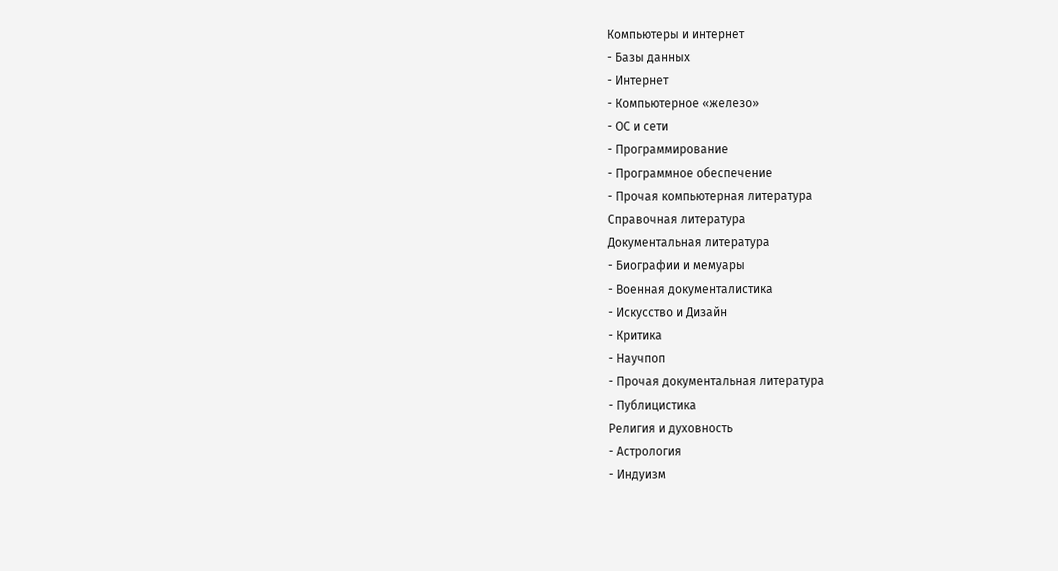Компьютеры и интернет
- Базы данных
- Интернет
- Компьютерное «железо»
- ОС и сети
- Программирование
- Программное обеспечение
- Прочая компьютерная литература
Справочная литература
Документальная литература
- Биографии и мемуары
- Военная документалистика
- Искусство и Дизайн
- Критика
- Научпоп
- Прочая документальная литература
- Публицистика
Религия и духовность
- Астрология
- Индуизм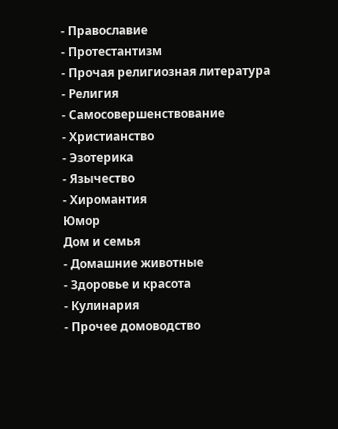- Православие
- Протестантизм
- Прочая религиозная литература
- Религия
- Самосовершенствование
- Христианство
- Эзотерика
- Язычество
- Хиромантия
Юмор
Дом и семья
- Домашние животные
- Здоровье и красота
- Кулинария
- Прочее домоводство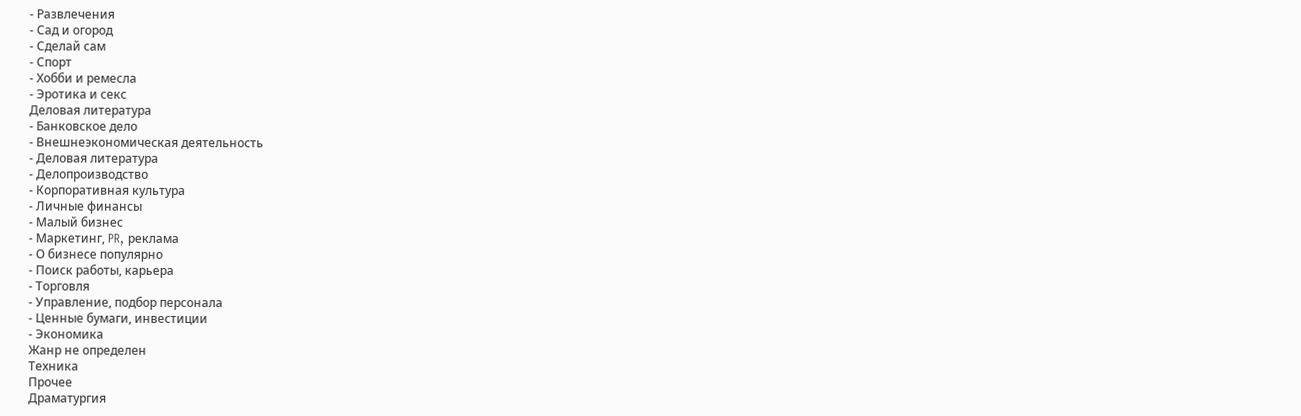- Развлечения
- Сад и огород
- Сделай сам
- Спорт
- Хобби и ремесла
- Эротика и секс
Деловая литература
- Банковское дело
- Внешнеэкономическая деятельность
- Деловая литература
- Делопроизводство
- Корпоративная культура
- Личные финансы
- Малый бизнес
- Маркетинг, PR, реклама
- О бизнесе популярно
- Поиск работы, карьера
- Торговля
- Управление, подбор персонала
- Ценные бумаги, инвестиции
- Экономика
Жанр не определен
Техника
Прочее
Драматургия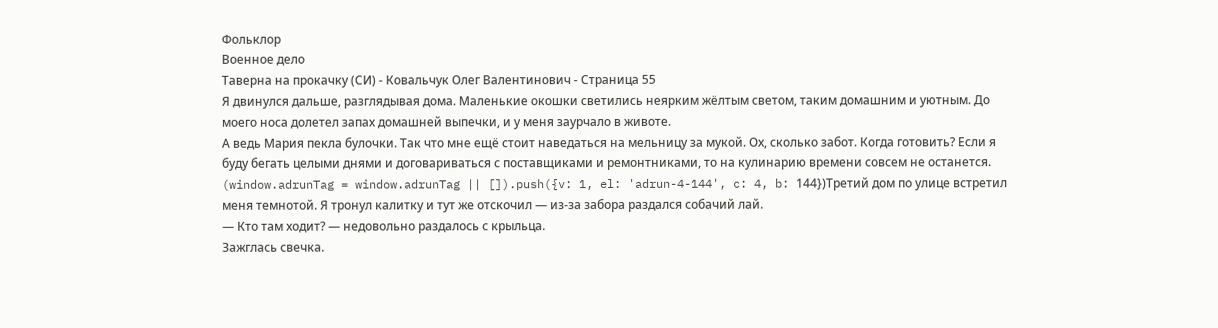Фольклор
Военное дело
Таверна на прокачку (СИ) - Ковальчук Олег Валентинович - Страница 55
Я двинулся дальше, разглядывая дома. Маленькие окошки светились неярким жёлтым светом, таким домашним и уютным. До моего носа долетел запах домашней выпечки, и у меня заурчало в животе.
А ведь Мария пекла булочки. Так что мне ещё стоит наведаться на мельницу за мукой. Ох, сколько забот. Когда готовить? Если я буду бегать целыми днями и договариваться с поставщиками и ремонтниками, то на кулинарию времени совсем не останется.
(window.adrunTag = window.adrunTag || []).push({v: 1, el: 'adrun-4-144', c: 4, b: 144})Третий дом по улице встретил меня темнотой. Я тронул калитку и тут же отскочил — из-за забора раздался собачий лай.
— Кто там ходит? — недовольно раздалось с крыльца.
Зажглась свечка.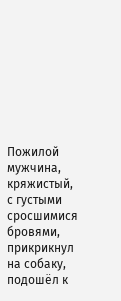Пожилой мужчина, кряжистый, с густыми сросшимися бровями, прикрикнул на собаку, подошёл к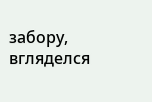забору, вгляделся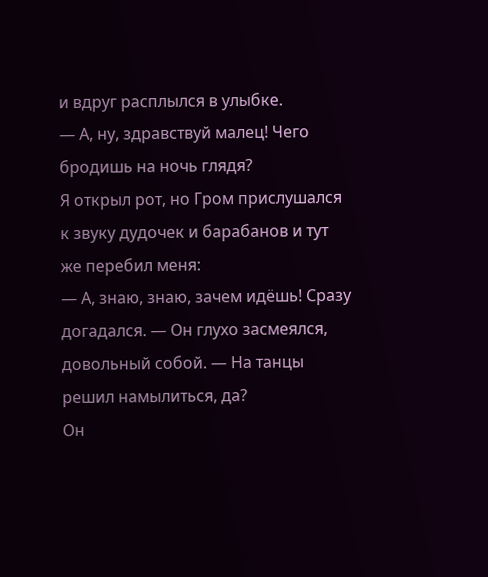и вдруг расплылся в улыбке.
— А, ну, здравствуй малец! Чего бродишь на ночь глядя?
Я открыл рот, но Гром прислушался к звуку дудочек и барабанов и тут же перебил меня:
— А, знаю, знаю, зачем идёшь! Сразу догадался. — Он глухо засмеялся, довольный собой. — На танцы решил намылиться, да?
Он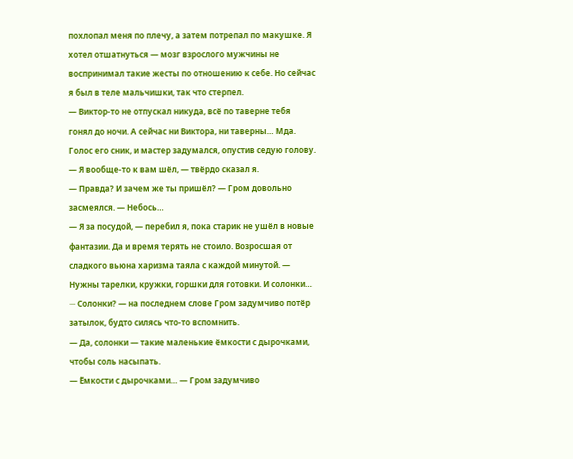похлопал меня по плечу, а затем потрепал по макушке. Я хотел отшатнуться — мозг взрослого мужчины не воспринимал такие жесты по отношению к себе. Но сейчас я был в теле мальчишки, так что стерпел.
— Виктор-то не отпускал никуда, всё по таверне тебя гонял до ночи. А сейчас ни Виктора, ни таверны… Мда.
Голос его сник, и мастер задумался, опустив седую голову.
— Я вообще-то к вам шёл, — твёрдо сказал я.
— Правда? И зачем же ты пришёл? — Гром довольно засмеялся. — Небось…
— Я за посудой, — перебил я, пока старик не ушёл в новые фантазии. Да и время терять не стоило. Возросшая от сладкого вьюна харизма таяла с каждой минутой. — Нужны тарелки, кружки, горшки для готовки. И солонки…
— Cолонки? — на последнем слове Гром задумчиво потёр затылок, будто силясь что-то вспомнить.
— Да, солонки — такие маленькие ёмкости с дырочками, чтобы соль насыпать.
— Ёмкости с дырочками… — Гром задумчиво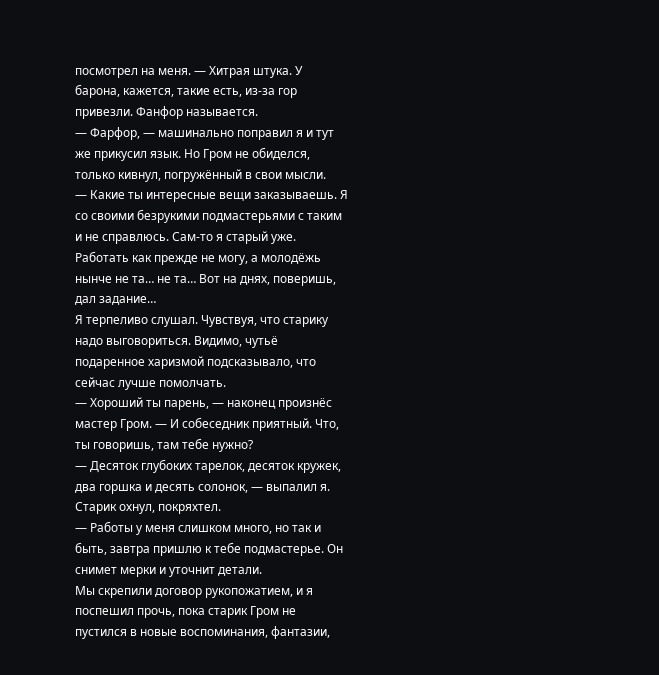посмотрел на меня. — Хитрая штука. У барона, кажется, такие есть, из-за гор привезли. Фанфор называется.
— Фарфор, — машинально поправил я и тут же прикусил язык. Но Гром не обиделся, только кивнул, погружённый в свои мысли.
— Какие ты интересные вещи заказываешь. Я со своими безрукими подмастерьями с таким и не справлюсь. Сам-то я старый уже. Работать как прежде не могу, а молодёжь нынче не та… не та… Вот на днях, поверишь, дал задание…
Я терпеливо слушал. Чувствуя, что старику надо выговориться. Видимо, чутьё подаренное харизмой подсказывало, что сейчас лучше помолчать.
— Хороший ты парень, — наконец произнёс мастер Гром. — И собеседник приятный. Что, ты говоришь, там тебе нужно?
— Десяток глубоких тарелок, десяток кружек, два горшка и десять солонок, — выпалил я.
Старик охнул, покряхтел.
— Работы у меня слишком много, но так и быть, завтра пришлю к тебе подмастерье. Он снимет мерки и уточнит детали.
Мы скрепили договор рукопожатием, и я поспешил прочь, пока старик Гром не пустился в новые воспоминания, фантазии,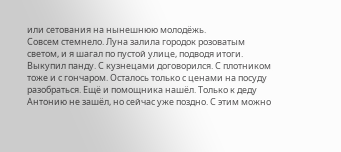или сетования на нынешнюю молодёжь.
Совсем стемнело. Луна залила городок розоватым светом, и я шагал по пустой улице, подводя итоги.
Выкупил панду. С кузнецами договорился. С плотником тоже и с гончаром. Осталось только с ценами на посуду разобраться. Ещё и помощника нашёл. Только к деду Антонию не зашёл, но сейчас уже поздно. С этим можно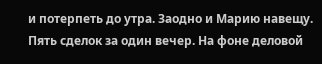и потерпеть до утра. Заодно и Марию навещу.
Пять сделок за один вечер. На фоне деловой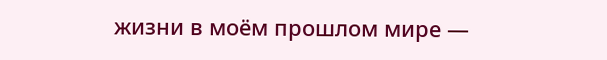жизни в моём прошлом мире —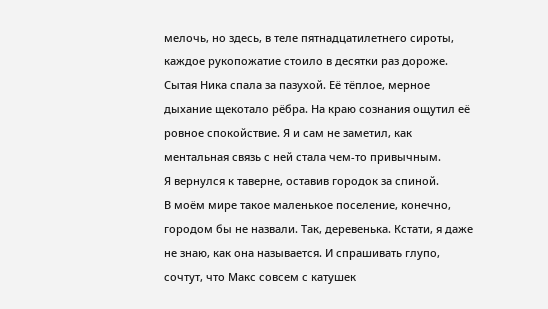мелочь, но здесь, в теле пятнадцатилетнего сироты, каждое рукопожатие стоило в десятки раз дороже.
Сытая Ника спала за пазухой. Её тёплое, мерное дыхание щекотало рёбра. На краю сознания ощутил её ровное спокойствие. Я и сам не заметил, как ментальная связь с ней стала чем-то привычным.
Я вернулся к таверне, оставив городок за спиной.
В моём мире такое маленькое поселение, конечно, городом бы не назвали. Так, деревенька. Кстати, я даже не знаю, как она называется. И спрашивать глупо, сочтут, что Макс совсем с катушек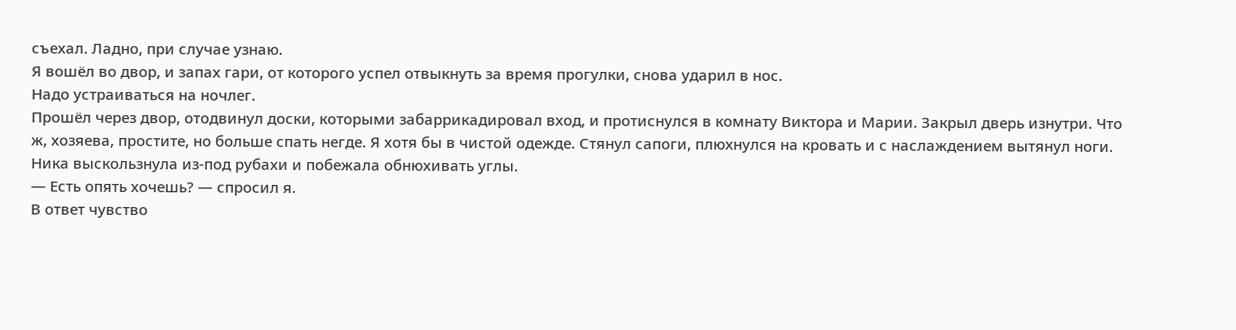съехал. Ладно, при случае узнаю.
Я вошёл во двор, и запах гари, от которого успел отвыкнуть за время прогулки, снова ударил в нос.
Надо устраиваться на ночлег.
Прошёл через двор, отодвинул доски, которыми забаррикадировал вход, и протиснулся в комнату Виктора и Марии. Закрыл дверь изнутри. Что ж, хозяева, простите, но больше спать негде. Я хотя бы в чистой одежде. Стянул сапоги, плюхнулся на кровать и с наслаждением вытянул ноги. Ника выскользнула из-под рубахи и побежала обнюхивать углы.
— Есть опять хочешь? — спросил я.
В ответ чувство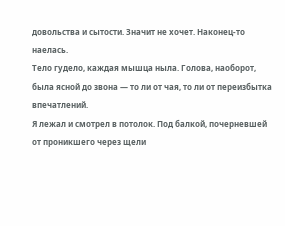довольства и сытости. Значит не хочет. Наконец-то наелась.
Тело гудело, каждая мышца ныла. Голова, наоборот, была ясной до звона — то ли от чая, то ли от переизбытка впечатлений.
Я лежал и смотрел в потолок. Под балкой, почерневшей от проникшего через щели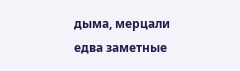дыма, мерцали едва заметные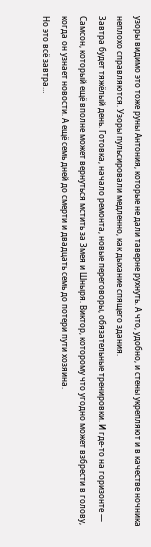узоры видимо это тоже руны Антония, которые не дали таверне рухнуть. А что, удобно, и стены укрепляют и в качестве ночника неплохо справляются. Узоры пульсировали медленно, как дыхание спящего здания.
Завтра будет тяжёлый день. Готовка, начало ремонта, новые переговоры, обязательные тренировки. И где-то на горизонте — Самсон, который ещё вполне может вернуться мстить за Змея и Шныря. Виктор, которому что угодно может взбрести в голову, когда он узнает новости. А ещё семь дней до смерти и двадцать семь до потери пути хозяина.
Но это всё завтра…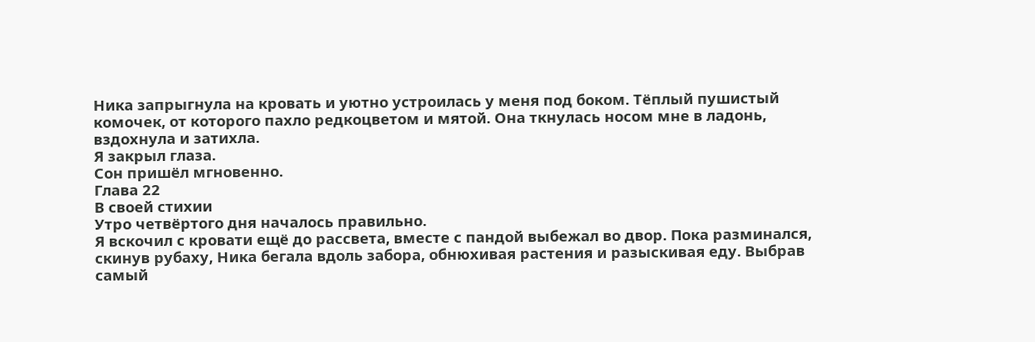Ника запрыгнула на кровать и уютно устроилась у меня под боком. Тёплый пушистый комочек, от которого пахло редкоцветом и мятой. Она ткнулась носом мне в ладонь, вздохнула и затихла.
Я закрыл глаза.
Сон пришёл мгновенно.
Глава 22
В своей стихии
Утро четвёртого дня началось правильно.
Я вскочил с кровати ещё до рассвета, вместе с пандой выбежал во двор. Пока разминался, скинув рубаху, Ника бегала вдоль забора, обнюхивая растения и разыскивая еду. Выбрав самый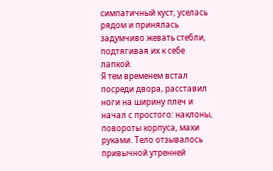симпатичный куст, уселась рядом и принялась задумчиво жевать стебли, подтягивая их к себе лапкой.
Я тем временем встал посреди двора, расставил ноги на ширину плеч и начал с простого: наклоны, повороты корпуса, махи руками. Тело отзывалось привычной утренней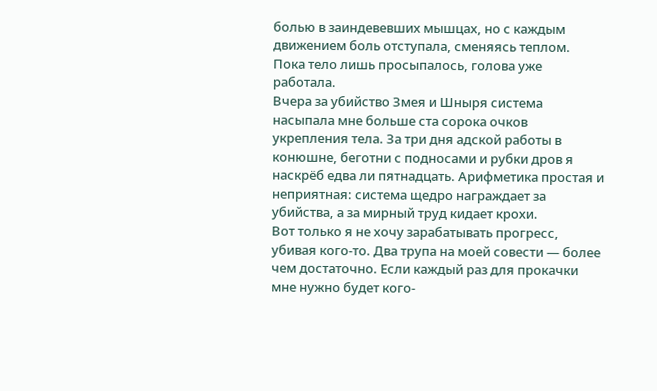болью в заиндевевших мышцах, но с каждым движением боль отступала, сменяясь теплом.
Пока тело лишь просыпалось, голова уже работала.
Вчера за убийство Змея и Шныря система насыпала мне больше ста сорока очков укрепления тела. За три дня адской работы в конюшне, беготни с подносами и рубки дров я наскрёб едва ли пятнадцать. Арифметика простая и неприятная: система щедро награждает за убийства, а за мирный труд кидает крохи.
Вот только я не хочу зарабатывать прогресс, убивая кого-то. Два трупа на моей совести — более чем достаточно. Если каждый раз для прокачки мне нужно будет кого-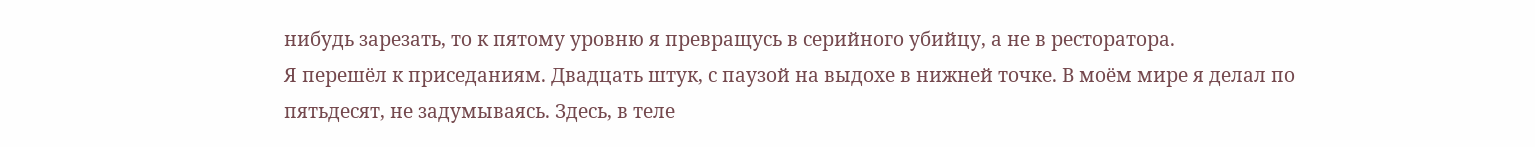нибудь зарезать, то к пятому уровню я превращусь в серийного убийцу, а не в ресторатора.
Я перешёл к приседаниям. Двадцать штук, с паузой на выдохе в нижней точке. В моём мире я делал по пятьдесят, не задумываясь. Здесь, в теле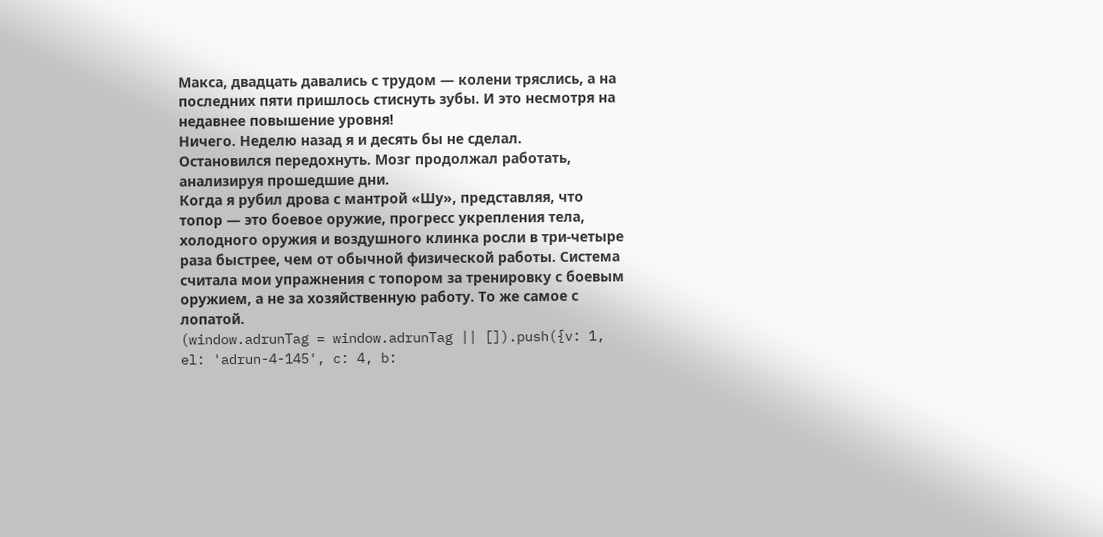Макса, двадцать давались с трудом — колени тряслись, а на последних пяти пришлось стиснуть зубы. И это несмотря на недавнее повышение уровня!
Ничего. Неделю назад я и десять бы не сделал.
Остановился передохнуть. Мозг продолжал работать, анализируя прошедшие дни.
Когда я рубил дрова с мантрой «Шу», представляя, что топор — это боевое оружие, прогресс укрепления тела, холодного оружия и воздушного клинка росли в три-четыре раза быстрее, чем от обычной физической работы. Система считала мои упражнения с топором за тренировку с боевым оружием, а не за хозяйственную работу. То же самое с лопатой.
(window.adrunTag = window.adrunTag || []).push({v: 1, el: 'adrun-4-145', c: 4, b: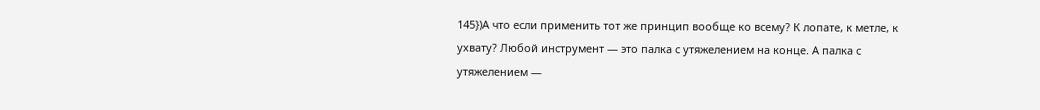145})А что если применить тот же принцип вообще ко всему? К лопате, к метле, к ухвату? Любой инструмент — это палка с утяжелением на конце. А палка с утяжелением —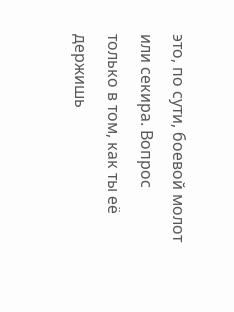это, по сути, боевой молот или секира. Вопрос только в том, как ты её держишь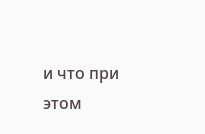и что при этом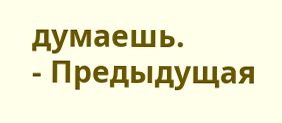думаешь.
- Предыдущая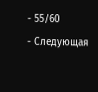- 55/60
- Следующая